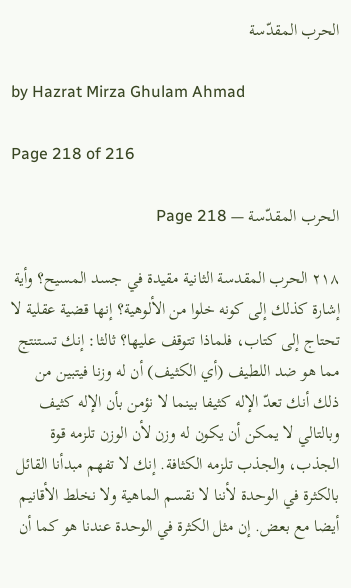الحرب المقدّسة

by Hazrat Mirza Ghulam Ahmad

Page 218 of 216

الحرب المقدّسة — Page 218

۲۱۸ الحرب المقدسة الثانية مقيدة في جسد المسيح؟ وأية إشارة كذلك إلى كونه خلوا من الألوهية؟ إنها قضية عقلية لا تحتاج إلى كتاب، فلماذا تتوقف عليها؟ ثالثا: إنك تستنتج مما هو ضد اللطيف (أي الكثيف) أن له وزنا فيتبين من ذلك أنك تعدّ الإله كثيفا بينما لا نؤمن بأن الإله كثيف وبالتالي لا يمكن أن يكون له وزن لأن الوزن تلزمه قوة الجذب، والجذب تلزمه الكثافة. إنك لا تفهم مبدأنا القائل بالكثرة في الوحدة لأننا لا نقسم الماهية ولا نخلط الأقانيم أيضا مع بعض. إن مثل الكثرة في الوحدة عندنا هو كما أن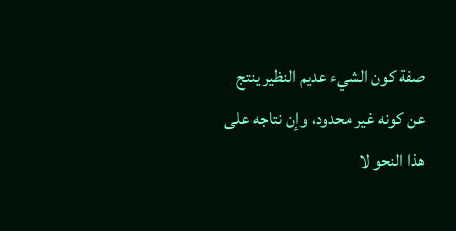صفة كون الشيء عديم النظير ينتج عن كونه غير محدود، وإن نتاجه على هذا النحو لا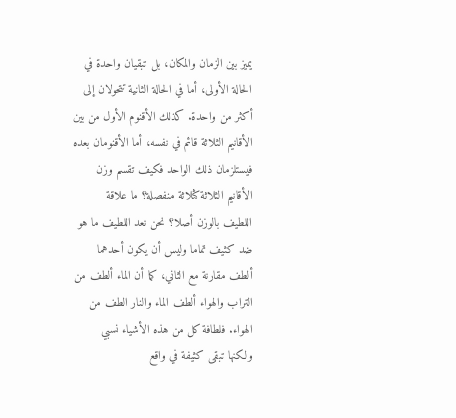يميز بين الزمان والمكان، بل تبقيان واحدة في الحالة الأولى، أما في الحالة الثانية تتحولان إلى أكثر من واحدة. كذلك الأقنوم الأول من بين الأقانيم الثلاثة قائم في نفسه، أما الأقنومان بعده فيستلزمان ذلك الواحد فكيف تقسم وزن الأقانيم الثلاثة كثلاثة منفصلة؟ ما علاقة اللطيف بالوزن أصلا؟ نحن نعد اللطيف ما هو ضد كثيف تماما وليس أن يكون أحدهما ألطف مقارنة مع الثاني، كما أن الماء ألطف من التراب والهواء ألطف الماء والنار الطف من الهواء. فلطافة كل من هذه الأشياء نسبي ولكنها تبقى كثيفة في واقع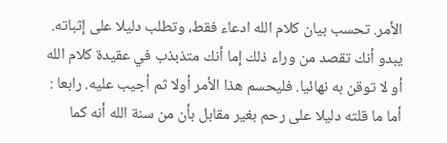الأمر. تحسب بيان كلام الله ادعاء فقط، وتطلب دليلا على إثباته. يبدو أنك تقصد من وراء ذلك إما أنك متذبذب في عقيدة كلام الله أو لا توقن به نهائيا. فليحسم هذا الأمر أولا ثم أجيب عليه. رابعا : أما ما قلته دليلا على رحم بغير مقابل بأن من سنة الله أنه كما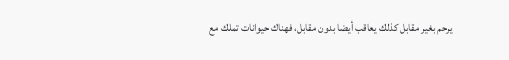يرحم بغير مقابل كذلك يعاقب أيضا بدون مقابل، فهناك حيوانات تملك مع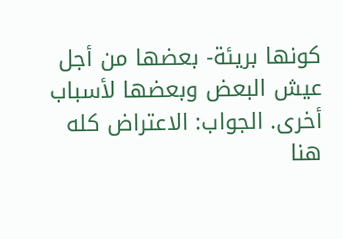كونها بريئة- بعضها من أجل عيش البعض وبعضها لأسباب أخرى. الجواب: الاعتراض كله هنا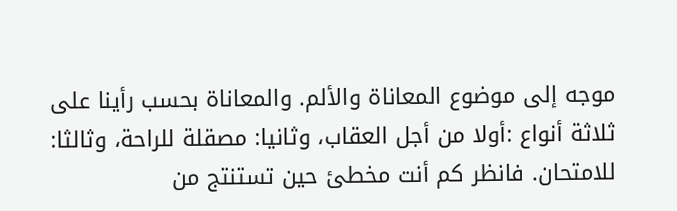موجه إلى موضوع المعاناة والألم. والمعاناة بحسب رأينا على ثلاثة أنواع :أولا من أجل العقاب، وثانيا: مصقلة للراحة، وثالثا: للامتحان. فانظر كم أنت مخطئ حين تستنتج من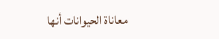معاناة الحيوانات أنها